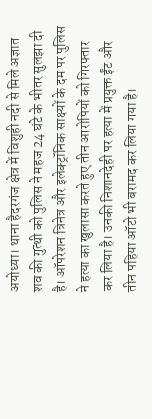अयोध्या। थाना हैदरगंज क्षेत्र में विशुही नदी से मिले अज्ञात शव की गुत्थी को पुलिस ने महज 24 घंटे के भीतर सुलझा दी है। ऑपरेशन त्रिनेत्र और इलेक्ट्रॉनिक साक्ष्यों के दम पर पुलिस ने हत्या का खुलासा करते हुए तीन आरोपियों को गिरफ्तार कर लिया है। उनकी निशानदेही पर हत्या में प्रयुक्त ईंट और तीन पहिया ऑटो भी बरामद कर लिया गया है।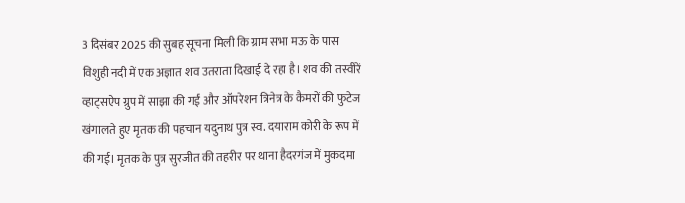3 दिसंबर 2025 की सुबह सूचना मिली कि ग्राम सभा मऊ के पास विशुही नदी में एक अज्ञात शव उतराता दिखाई दे रहा है। शव की तस्वीरें व्हाट्सऐप ग्रुप में साझा की गईं और ऑपरेशन त्रिनेत्र के कैमरों की फुटेज खंगालते हुए मृतक की पहचान यदुनाथ पुत्र स्व. दयाराम कोरी के रूप में की गई। मृतक के पुत्र सुरजीत की तहरीर पर थाना हैदरगंज में मुकदमा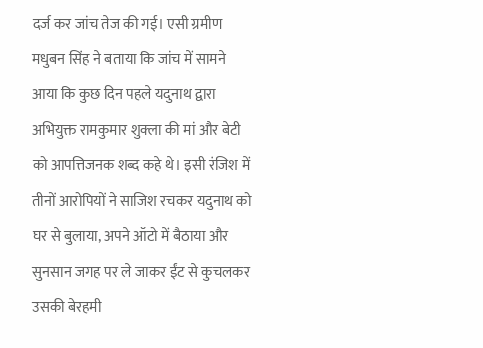दर्ज कर जांच तेज की गई। एसी ग्रमीण मधुबन सिंह ने बताया कि जांच में सामने आया कि कुछ दिन पहले यदुनाथ द्वारा अभियुक्त रामकुमार शुक्ला की मां और बेटी को आपत्तिजनक शब्द कहे थे। इसी रंजिश में तीनों आरोपियों ने साजिश रचकर यदुनाथ को घर से बुलाया, अपने ऑटो में बैठाया और सुनसान जगह पर ले जाकर ईंट से कुचलकर उसकी बेरहमी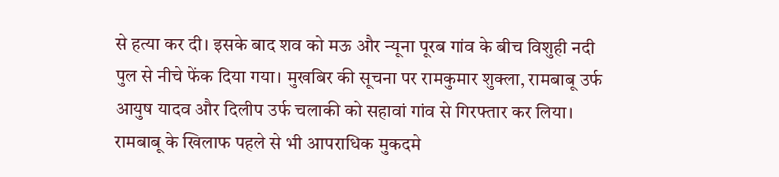से हत्या कर दी। इसके बाद शव को मऊ और न्यूना पूरब गांव के बीच विशुही नदी पुल से नीचे फेंक दिया गया। मुखबिर की सूचना पर रामकुमार शुक्ला, रामबाबू उर्फ आयुष यादव और दिलीप उर्फ चलाकी को सहावां गांव से गिरफ्तार कर लिया। रामबाबू के खिलाफ पहले से भी आपराधिक मुकदमे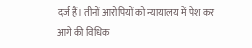दर्ज हैं। तीनों आरोपियों को न्यायालय में पेश कर आगे की विधिक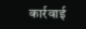कार्रवाई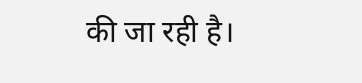की जा रही है।